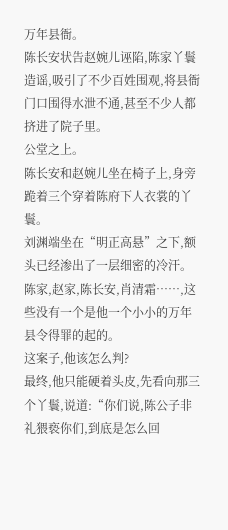万年县衙。
陈长安状告赵婉儿诬陷,陈家丫鬟造谣,吸引了不少百姓围观,将县衙门口围得水泄不通,甚至不少人都挤进了院子里。
公堂之上。
陈长安和赵婉儿坐在椅子上,身旁跪着三个穿着陈府下人衣裳的丫鬟。
刘渊端坐在“明正高悬”之下,额头已经渗出了一层细密的冷汗。
陈家,赵家,陈长安,肖清霜……,这些没有一个是他一个小小的万年县令得罪的起的。
这案子,他该怎么判?
最终,他只能硬着头皮,先看向那三个丫鬟,说道:“你们说,陈公子非礼猥亵你们,到底是怎么回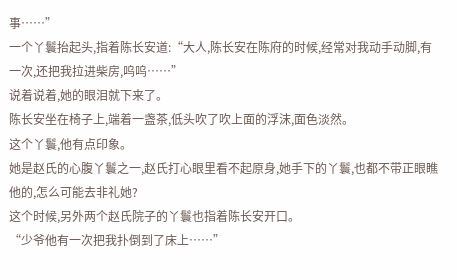事……”
一个丫鬟抬起头,指着陈长安道:“大人,陈长安在陈府的时候,经常对我动手动脚,有一次,还把我拉进柴房,呜呜……”
说着说着,她的眼泪就下来了。
陈长安坐在椅子上,端着一盏茶,低头吹了吹上面的浮沫,面色淡然。
这个丫鬟,他有点印象。
她是赵氏的心腹丫鬟之一,赵氏打心眼里看不起原身,她手下的丫鬟,也都不带正眼瞧他的,怎么可能去非礼她?
这个时候,另外两个赵氏院子的丫鬟也指着陈长安开口。
“少爷他有一次把我扑倒到了床上……”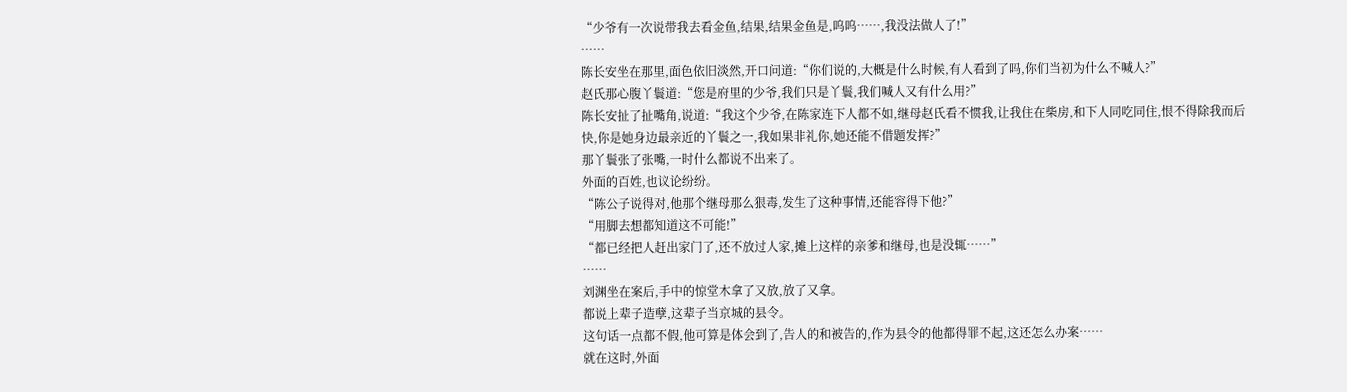“少爷有一次说带我去看金鱼,结果,结果金鱼是,呜呜……,我没法做人了!”
……
陈长安坐在那里,面色依旧淡然,开口问道:“你们说的,大概是什么时候,有人看到了吗,你们当初为什么不喊人?”
赵氏那心腹丫鬟道:“您是府里的少爷,我们只是丫鬟,我们喊人又有什么用?”
陈长安扯了扯嘴角,说道:“我这个少爷,在陈家连下人都不如,继母赵氏看不惯我,让我住在柴房,和下人同吃同住,恨不得除我而后快,你是她身边最亲近的丫鬟之一,我如果非礼你,她还能不借题发挥?”
那丫鬟张了张嘴,一时什么都说不出来了。
外面的百姓,也议论纷纷。
“陈公子说得对,他那个继母那么狠毒,发生了这种事情,还能容得下他?”
“用脚去想都知道这不可能!”
“都已经把人赶出家门了,还不放过人家,摊上这样的亲爹和继母,也是没辄……”
……
刘渊坐在案后,手中的惊堂木拿了又放,放了又拿。
都说上辈子造孽,这辈子当京城的县令。
这句话一点都不假,他可算是体会到了,告人的和被告的,作为县令的他都得罪不起,这还怎么办案……
就在这时,外面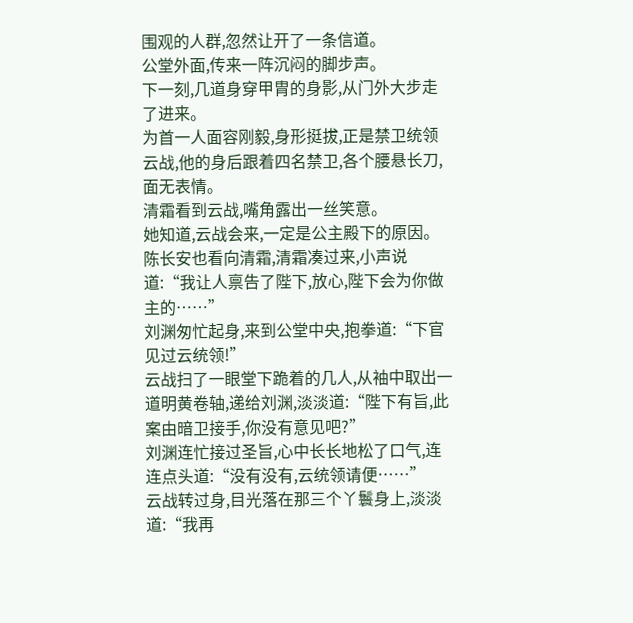围观的人群,忽然让开了一条信道。
公堂外面,传来一阵沉闷的脚步声。
下一刻,几道身穿甲胄的身影,从门外大步走了进来。
为首一人面容刚毅,身形挺拔,正是禁卫统领云战,他的身后跟着四名禁卫,各个腰悬长刀,面无表情。
清霜看到云战,嘴角露出一丝笑意。
她知道,云战会来,一定是公主殿下的原因。
陈长安也看向清霜,清霜凑过来,小声说道:“我让人禀告了陛下,放心,陛下会为你做主的……”
刘渊匆忙起身,来到公堂中央,抱拳道:“下官见过云统领!”
云战扫了一眼堂下跪着的几人,从袖中取出一道明黄卷轴,递给刘渊,淡淡道:“陛下有旨,此案由暗卫接手,你没有意见吧?”
刘渊连忙接过圣旨,心中长长地松了口气,连连点头道:“没有没有,云统领请便……”
云战转过身,目光落在那三个丫鬟身上,淡淡道:“我再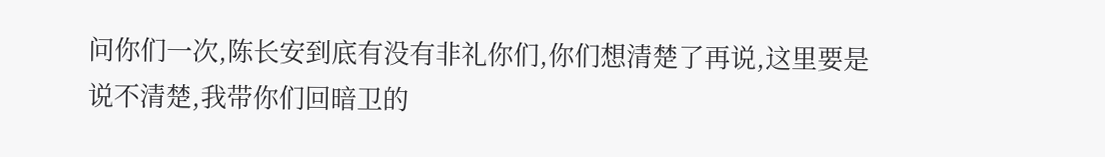问你们一次,陈长安到底有没有非礼你们,你们想清楚了再说,这里要是说不清楚,我带你们回暗卫的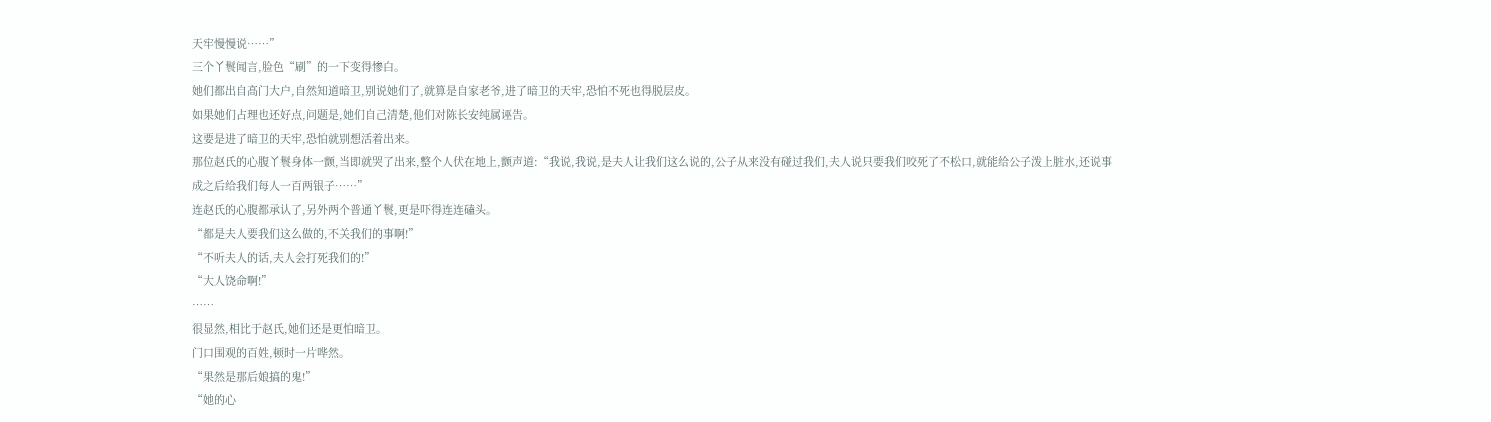天牢慢慢说……”
三个丫鬟闻言,脸色“刷”的一下变得惨白。
她们都出自高门大户,自然知道暗卫,别说她们了,就算是自家老爷,进了暗卫的天牢,恐怕不死也得脱层皮。
如果她们占理也还好点,问题是,她们自己清楚,他们对陈长安纯属诬告。
这要是进了暗卫的天牢,恐怕就别想活着出来。
那位赵氏的心腹丫鬟身体一颤,当即就哭了出来,整个人伏在地上,颤声道:“我说,我说,是夫人让我们这么说的,公子从来没有碰过我们,夫人说只要我们咬死了不松口,就能给公子泼上脏水,还说事成之后给我们每人一百两银子……”
连赵氏的心腹都承认了,另外两个普通丫鬟,更是吓得连连磕头。
“都是夫人要我们这么做的,不关我们的事啊!”
“不听夫人的话,夫人会打死我们的!”
“大人饶命啊!”
……
很显然,相比于赵氏,她们还是更怕暗卫。
门口围观的百姓,顿时一片哗然。
“果然是那后娘搞的鬼!”
“她的心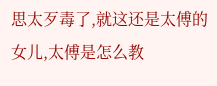思太歹毒了,就这还是太傅的女儿,太傅是怎么教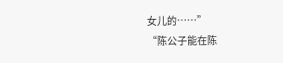女儿的……”
“陈公子能在陈